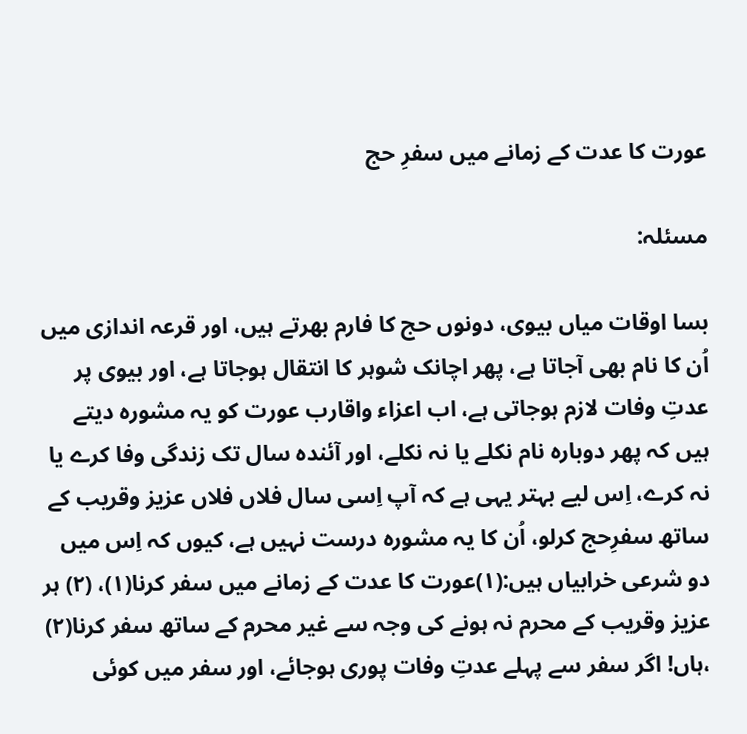عورت کا عدت کے زمانے میں سفرِ حج

مسئلہ:

بسا اوقات میاں بیوی، دونوں حج کا فارم بھرتے ہیں، اور قرعہ اندازی میں اُن کا نام بھی آجاتا ہے، پھر اچانک شوہر کا انتقال ہوجاتا ہے، اور بیوی پر عدتِ وفات لازم ہوجاتی ہے، اب اعزاء واقارب عورت کو یہ مشورہ دیتے ہیں کہ پھر دوبارہ نام نکلے یا نہ نکلے، اور آئندہ سال تک زندگی وفا کرے یا نہ کرے، اِس لیے بہتر یہی ہے کہ آپ اِسی سال فلاں فلاں عزیز وقریب کے ساتھ سفرِحج کرلو، اُن کا یہ مشورہ درست نہیں ہے، کیوں کہ اِس میں دو شرعی خرابیاں ہیں:(۱)عورت کا عدت کے زمانے میں سفر کرنا(۱)، (۲) ہر عزیز وقریب کے محرم نہ ہونے کی وجہ سے غیر محرم کے ساتھ سفر کرنا(۲) ،ہاں! اگر سفر سے پہلے عدتِ وفات پوری ہوجائے، اور سفر میں کوئی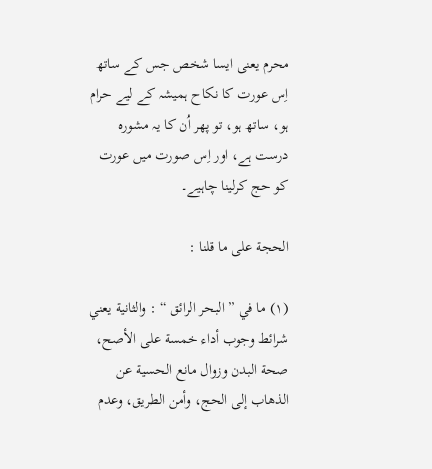محرم یعنی ایسا شخص جس کے ساتھ اِس عورت کا نکاح ہمیشہ کے لیے حرام ہو، ساتھ ہو، تو پھر اُن کا یہ مشورہ درست ہے، اور اِس صورت میں عورت کو حج کرلینا چاہیے۔

الحجة علی ما قلنا :

(۱) ما في ” البحر الرائق “ : والثانیة یعني شرائط وجوب أداء خمسة علی الأصح، صحة البدن وزوال مانع الحسیة عن الذهاب إلی الحج، وأمن الطریق، وعدم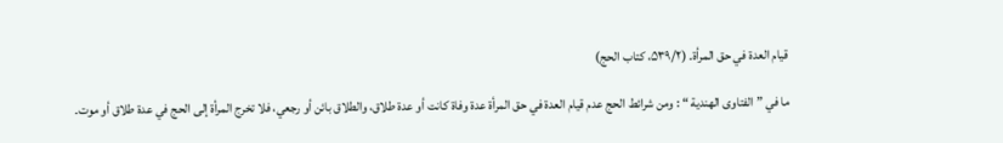قیام العدة في حق المرأة۔ (۵۳۹/۲، کتاب الحج)

ما في ” الفتاوی الهندیة “ : ومن شرائط الحج عدم قیام العدة في حق المرأة عدة وفاة کانت أو عدة طلاق، والطلاق بائن أو رجعي، فلا تخرج المرأة إلی الحج في عدة طلاق أو موت۔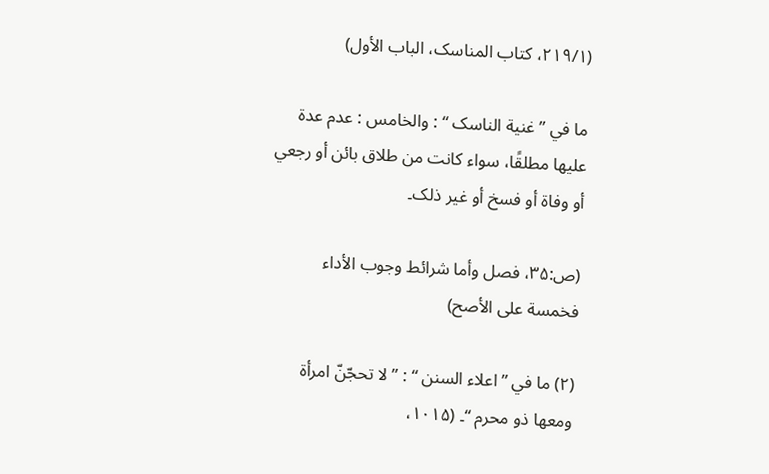(۲۱۹/۱، کتاب المناسک، الباب الأول)

ما في ” غنیة الناسک “ : والخامس : عدم عدة علیها مطلقًا، سواء کانت من طلاق بائن أو رجعي أو وفاة أو فسخ أو غیر ذلک۔

(ص:۳۵، فصل وأما شرائط وجوب الأداء فخمسة علی الأصح)

(۲) ما في ” اعلاء السنن “ : ” لا تحجّنّ امرأة ومعها ذو محرم “۔ (۱۰۱۵،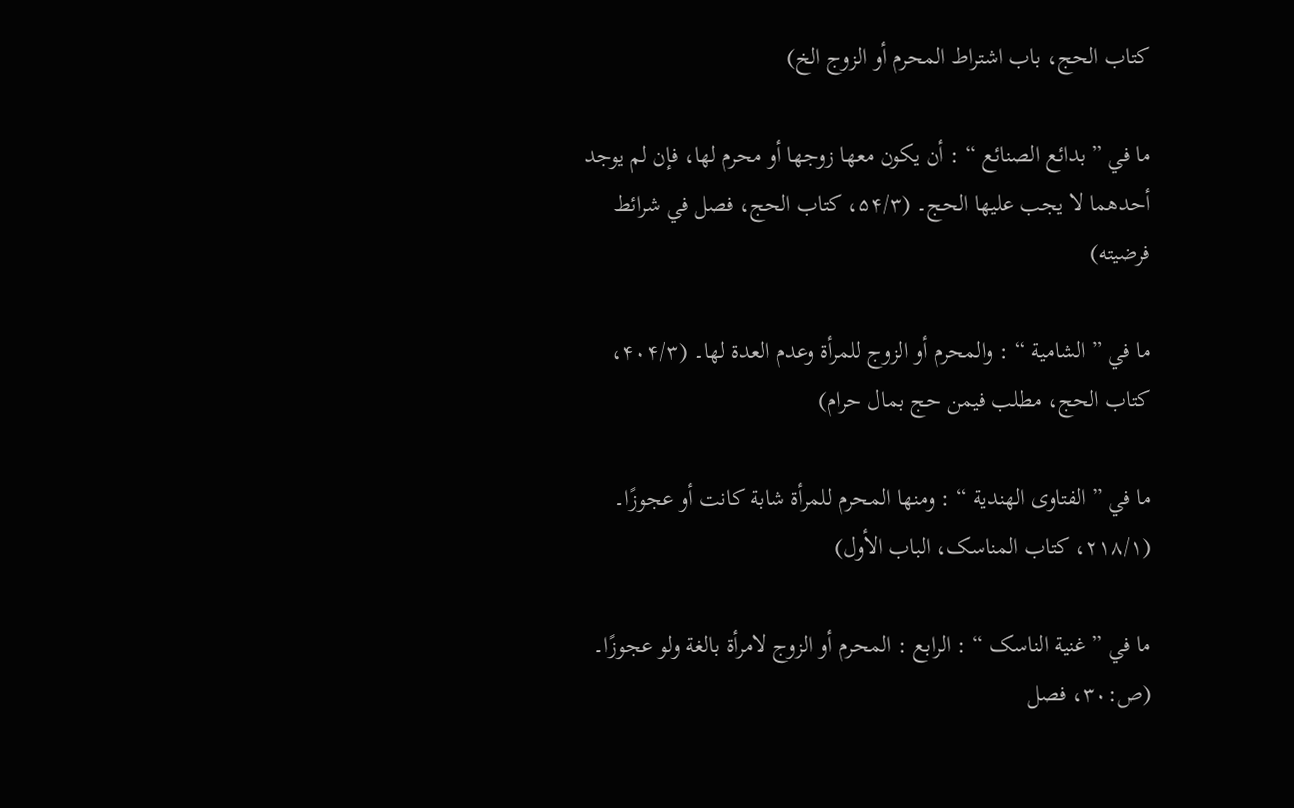کتاب الحج، باب اشتراط المحرم أو الزوج الخ)

ما في ” بدائع الصنائع “ : أن یکون معها زوجها أو محرم لها، فإن لم یوجد أحدهما لا یجب علیها الحج۔ (۵۴/۳، کتاب الحج، فصل في شرائط فرضیته)

ما في ” الشامیة “ : والمحرم أو الزوج للمرأة وعدم العدة لها۔ (۴۰۴/۳، کتاب الحج، مطلب فیمن حج بمال حرام)

ما في ” الفتاوی الهندیة “ : ومنها المحرم للمرأة شابة کانت أو عجوزًا۔ (۲۱۸/۱، کتاب المناسک، الباب الأول)

ما في ” غنیة الناسک “ : الرابع : المحرم أو الزوج لامرأة بالغة ولو عجوزًا۔ (ص:۳۰، فصل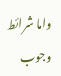واما شرائط وجوب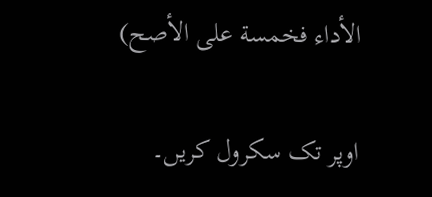الأداء فخمسة علی الأصح)

اوپر تک سکرول کریں۔